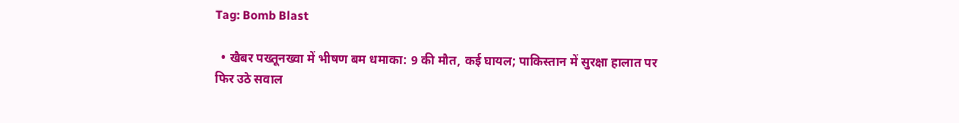Tag: Bomb Blast

  • खैबर पख्तूनख्वा में भीषण बम धमाका: 9 की मौत, कई घायल; पाकिस्तान में सुरक्षा हालात पर फिर उठे सवाल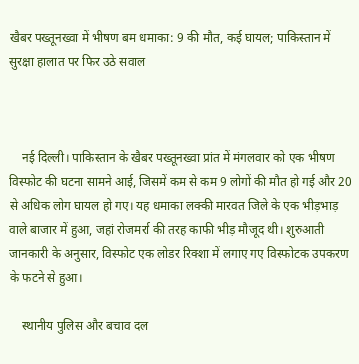खैबर पख्तूनख्वा में भीषण बम धमाका: 9 की मौत, कई घायल; पाकिस्तान में सुरक्षा हालात पर फिर उठे सवाल



    नई दिल्ली। पाकिस्तान के खैबर पख्तूनख्वा प्रांत में मंगलवार को एक भीषण विस्फोट की घटना सामने आई, जिसमें कम से कम 9 लोगों की मौत हो गई और 20 से अधिक लोग घायल हो गए। यह धमाका लक्की मारवत जिले के एक भीड़भाड़ वाले बाजार में हुआ, जहां रोजमर्रा की तरह काफी भीड़ मौजूद थी। शुरुआती जानकारी के अनुसार, विस्फोट एक लोडर रिक्शा में लगाए गए विस्फोटक उपकरण के फटने से हुआ।

    स्थानीय पुलिस और बचाव दल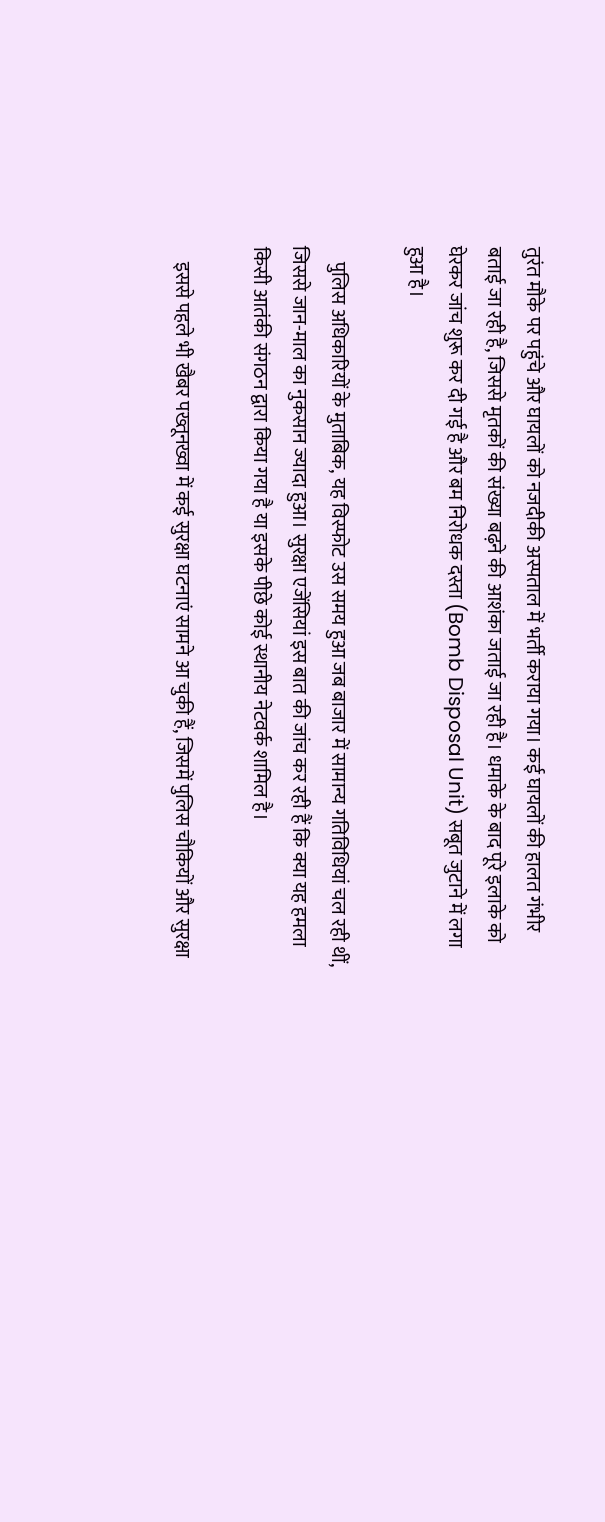तुरंत मौके पर पहुंचे और घायलों को नजदीकी अस्पताल में भर्ती कराया गया। कई घायलों की हालत गंभीर बताई जा रही है, जिससे मृतकों की संख्या बढ़ने की आशंका जताई जा रही है। धमाके के बाद पूरे इलाके को घेरकर जांच शुरू कर दी गई है और बम निरोधक दस्ता (Bomb Disposal Unit) सबूत जुटाने में लगा हुआ है।

    पुलिस अधिकारियों के मुताबिक, यह विस्फोट उस समय हुआ जब बाजार में सामान्य गतिविधियां चल रही थीं, जिससे जान-माल का नुकसान ज्यादा हुआ। सुरक्षा एजेंसियां इस बात की जांच कर रही हैं कि क्या यह हमला किसी आतंकी संगठन द्वारा किया गया है या इसके पीछे कोई स्थानीय नेटवर्क शामिल है।

    इससे पहले भी खैबर पख्तूनख्वा में कई सुरक्षा घटनाएं सामने आ चुकी हैं, जिसमें पुलिस चौकियों और सुरक्षा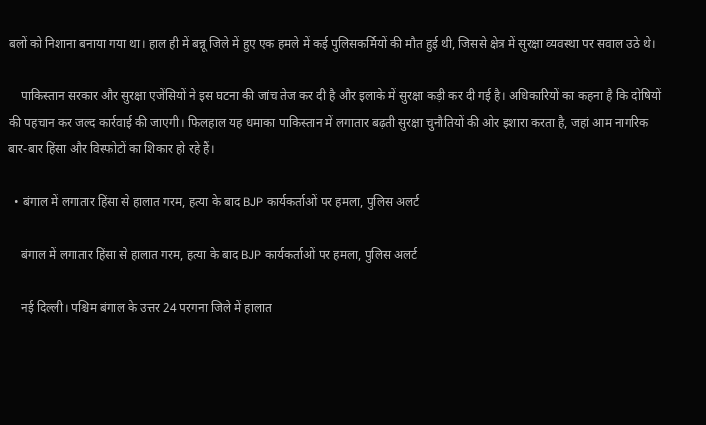बलों को निशाना बनाया गया था। हाल ही में बन्नू जिले में हुए एक हमले में कई पुलिसकर्मियों की मौत हुई थी, जिससे क्षेत्र में सुरक्षा व्यवस्था पर सवाल उठे थे।

    पाकिस्तान सरकार और सुरक्षा एजेंसियों ने इस घटना की जांच तेज कर दी है और इलाके में सुरक्षा कड़ी कर दी गई है। अधिकारियों का कहना है कि दोषियों की पहचान कर जल्द कार्रवाई की जाएगी। फिलहाल यह धमाका पाकिस्तान में लगातार बढ़ती सुरक्षा चुनौतियों की ओर इशारा करता है, जहां आम नागरिक बार-बार हिंसा और विस्फोटों का शिकार हो रहे हैं।

  • बंगाल में लगातार हिंसा से हालात गरम, हत्या के बाद BJP कार्यकर्ताओं पर हमला, पुलिस अलर्ट

    बंगाल में लगातार हिंसा से हालात गरम, हत्या के बाद BJP कार्यकर्ताओं पर हमला, पुलिस अलर्ट

    नई दिल्ली। पश्चिम बंगाल के उत्तर 24 परगना जिले में हालात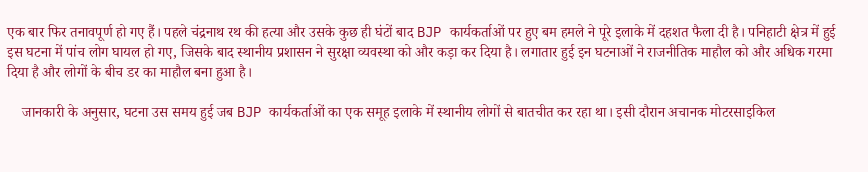एक बार फिर तनावपूर्ण हो गए हैं। पहले चंद्रनाथ रथ की हत्या और उसके कुछ ही घंटों बाद BJP कार्यकर्ताओं पर हुए बम हमले ने पूरे इलाके में दहशत फैला दी है। पनिहाटी क्षेत्र में हुई इस घटना में पांच लोग घायल हो गए, जिसके बाद स्थानीय प्रशासन ने सुरक्षा व्यवस्था को और कड़ा कर दिया है। लगातार हुई इन घटनाओं ने राजनीतिक माहौल को और अधिक गरमा दिया है और लोगों के बीच डर का माहौल बना हुआ है।

    जानकारी के अनुसार, घटना उस समय हुई जब BJP कार्यकर्ताओं का एक समूह इलाके में स्थानीय लोगों से बातचीत कर रहा था। इसी दौरान अचानक मोटरसाइकिल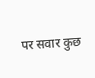पर सवार कुछ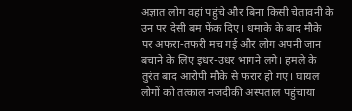अज्ञात लोग वहां पहुंचे और बिना किसी चेतावनी के उन पर देसी बम फेंक दिए। धमाके के बाद मौके पर अफरा-तफरी मच गई और लोग अपनी जान बचाने के लिए इधर-उधर भागने लगे। हमले के तुरंत बाद आरोपी मौके से फरार हो गए। घायल लोगों को तत्काल नजदीकी अस्पताल पहुंचाया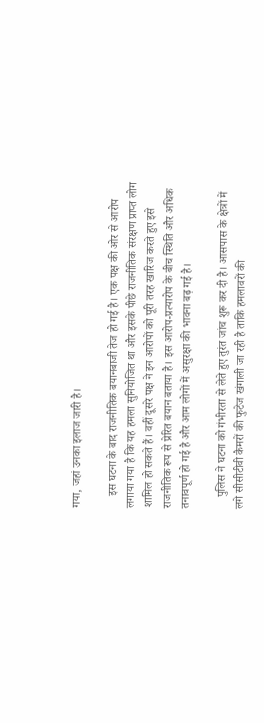गया, जहां उनका इलाज जारी है।

    इस घटना के बाद राजनीतिक बयानबाजी तेज हो गई है। एक पक्ष की ओर से आरोप लगाया गया है कि यह हमला सुनियोजित था और इसके पीछे राजनीतिक संरक्षण प्राप्त लोग शामिल हो सकते हैं। वहीं दूसरे पक्ष ने इन आरोपों को पूरी तरह खारिज करते हुए इसे राजनीतिक रूप से प्रेरित बयान बताया है। इस आरोप-प्रत्यारोप के बीच स्थिति और अधिक तनावपूर्ण हो गई है और आम लोगों में असुरक्षा की भावना बढ़ गई है।

    पुलिस ने घटना को गंभीरता से लेते हुए तुरंत जांच शुरू कर दी है। आसपास के क्षेत्रों में लगे सीसीटीवी कैमरों की फुटेज खंगाली जा रही है ताकि हमलावरों की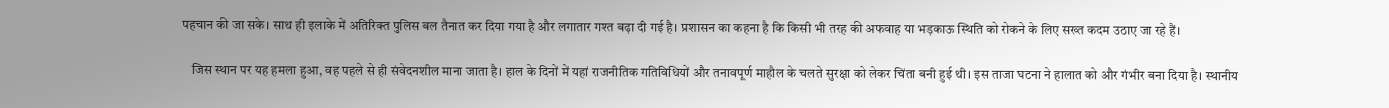पहचान की जा सके। साथ ही इलाके में अतिरिक्त पुलिस बल तैनात कर दिया गया है और लगातार गश्त बढ़ा दी गई है। प्रशासन का कहना है कि किसी भी तरह की अफवाह या भड़काऊ स्थिति को रोकने के लिए सख्त कदम उठाए जा रहे हैं।

    जिस स्थान पर यह हमला हुआ, वह पहले से ही संवेदनशील माना जाता है। हाल के दिनों में यहां राजनीतिक गतिविधियों और तनावपूर्ण माहौल के चलते सुरक्षा को लेकर चिंता बनी हुई थी। इस ताजा घटना ने हालात को और गंभीर बना दिया है। स्थानीय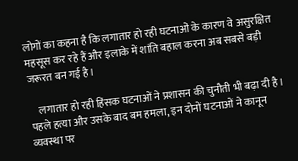लोगों का कहना है कि लगातार हो रही घटनाओं के कारण वे असुरक्षित महसूस कर रहे हैं और इलाके में शांति बहाल करना अब सबसे बड़ी जरूरत बन गई है।

    लगातार हो रही हिंसक घटनाओं ने प्रशासन की चुनौती भी बढ़ा दी है। पहले हत्या और उसके बाद बम हमला, इन दोनों घटनाओं ने कानून व्यवस्था पर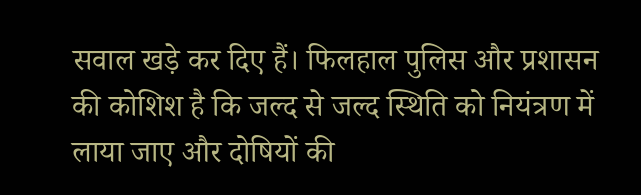सवाल खड़े कर दिए हैं। फिलहाल पुलिस और प्रशासन की कोशिश है कि जल्द से जल्द स्थिति को नियंत्रण में लाया जाए और दोषियों की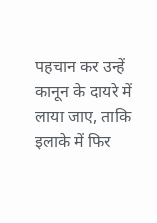पहचान कर उन्हें कानून के दायरे में लाया जाए, ताकि इलाके में फिर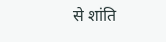से शांति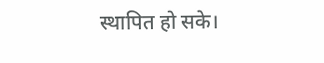स्थापित हो सके।